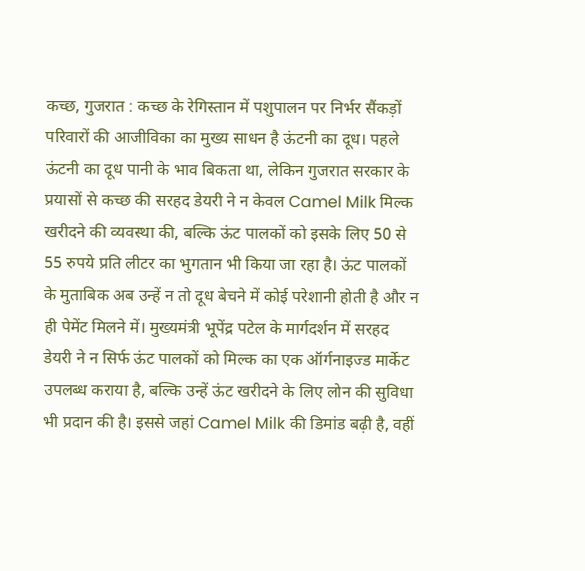कच्छ, गुजरात : कच्छ के रेगिस्तान में पशुपालन पर निर्भर सैंकड़ों परिवारों की आजीविका का मुख्य साधन है ऊंटनी का दूध। पहले ऊंटनी का दूध पानी के भाव बिकता था, लेकिन गुजरात सरकार के प्रयासों से कच्छ की सरहद डेयरी ने न केवल Camel Milk मिल्क खरीदने की व्यवस्था की, बल्कि ऊंट पालकों को इसके लिए 50 से 55 रुपये प्रति लीटर का भुगतान भी किया जा रहा है। ऊंट पालकों के मुताबिक अब उन्हें न तो दूध बेचने में कोई परेशानी होती है और न ही पेमेंट मिलने में। मुख्यमंत्री भूपेंद्र पटेल के मार्गदर्शन में सरहद डेयरी ने न सिर्फ ऊंट पालकों को मिल्क का एक ऑर्गनाइज्ड मार्केट उपलब्ध कराया है, बल्कि उन्हें ऊंट खरीदने के लिए लोन की सुविधा भी प्रदान की है। इससे जहां Camel Milk की डिमांड बढ़ी है, वहीं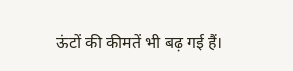ऊंटों की कीमतें भी बढ़ गई हैं।